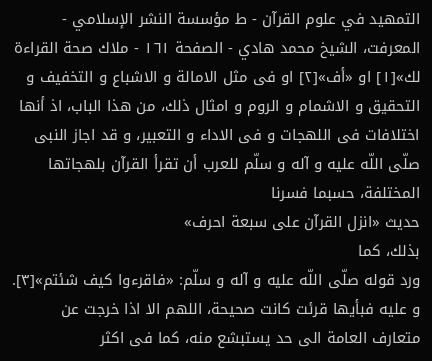التمهيد في علوم القرآن - ط مؤسسة النشر الإسلامي - المعرفت، الشيخ محمد هادي - الصفحة ١٦١ - ملاك صحة القراءة
لك»[١] او «أف»[٢] او فى مثل الامالة و الاشباع و التخفيف و التحقيق و الاشمام و الروم و امثال ذلك، من هذا الباب، اذ أنها اختلافات فى اللهجات و فى الاداء و التعبير، و قد اجاز النبى صلّى اللّه عليه و آله و سلّم للعرب أن تقرأ القرآن بلهجاتها المختلفة، حسبما فسرنا
حديث «انزل القرآن على سبعة احرف»
بذلك، كما
ورد قوله صلّى اللّه عليه و آله و سلّم: «فاقرءوا كيف شئتم»[٣].
و عليه فبأيها قرئت كانت صحيحة، اللهم الا اذا خرجت عن متعارف العامة الى حد يستبشع منه، كما فى اكثر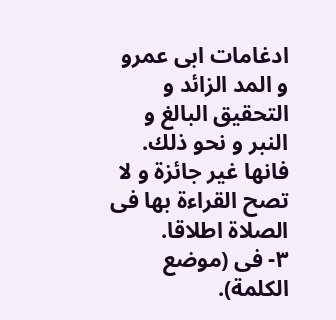ادغامات ابى عمرو و المد الزائد و التحقيق البالغ و النبر و نحو ذلك. فانها غير جائزة و لا تصح القراءة بها فى الصلاة اطلاقا.
٣- فى (موضع الكلمة).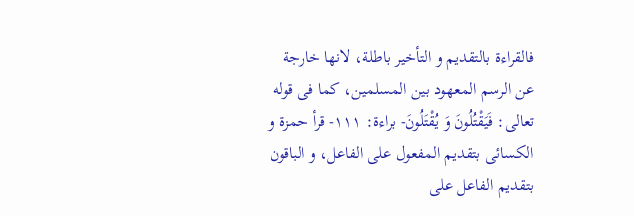فالقراءة بالتقديم و التأخير باطلة، لانها خارجة عن الرسم المعهود بين المسلمين، كما فى قوله تعالى: فَيَقْتُلُونَ وَ يُقْتَلُونَ- براءة: ١١١- قرأ حمزة و الكسائى بتقديم المفعول على الفاعل، و الباقون بتقديم الفاعل على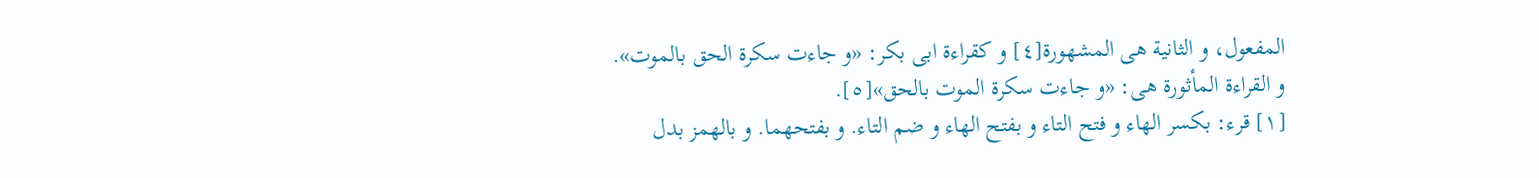المفعول، و الثانية هى المشهورة[٤] و كقراءة ابى بكر: «و جاءت سكرة الحق بالموت».
و القراءة المأثورة هى: «و جاءت سكرة الموت بالحق»[٥].
[١] قرء: بكسر الهاء و فتح التاء و بفتح الهاء و ضم التاء. و بفتحهما. و بالهمز بدل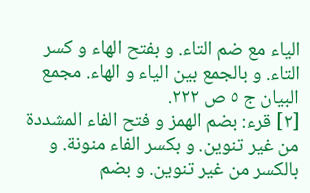الياء مع ضم التاء. و بفتح الهاء و كسر التاء. و بالجمع بين الياء و الهاء. مجمع البيان ج ٥ ص ٢٢٢.
[٢] قرء: بضم الهمز و فتح الفاء المشددة من غير تنوين. و بكسر الفاء منونة. و بالكسر من غير تنوين. و بضم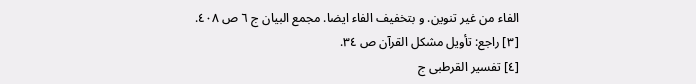الفاء من غير تنوين. و بتخفيف الفاء ايضا. مجمع البيان ج ٦ ص ٤٠٨.
[٣] راجع: تأويل مشكل القرآن ص ٣٤.
[٤] تفسير القرطبى ج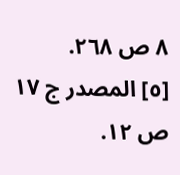٨ ص ٢٦٨.
[٥] المصدر ج ١٧ ص ١٢.